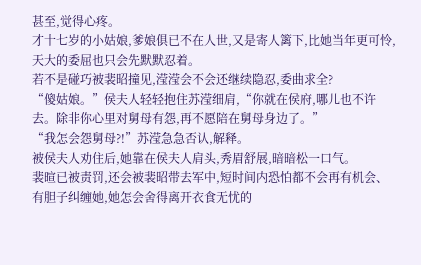甚至,觉得心疼。
才十七岁的小姑娘,爹娘俱已不在人世,又是寄人篱下,比她当年更可怜,天大的委屈也只会先默默忍着。
若不是碰巧被裴昭撞见,滢滢会不会还继续隐忍,委曲求全?
“傻姑娘。”侯夫人轻轻抱住苏滢细肩,“你就在侯府,哪儿也不许去。除非你心里对舅母有怨,再不愿陪在舅母身边了。”
“我怎会怨舅母?!”苏滢急急否认,解释。
被侯夫人劝住后,她靠在侯夫人肩头,秀眉舒展,暗暗松一口气。
裴暄已被责罚,还会被裴昭带去军中,短时间内恐怕都不会再有机会、有胆子纠缠她,她怎会舍得离开衣食无忧的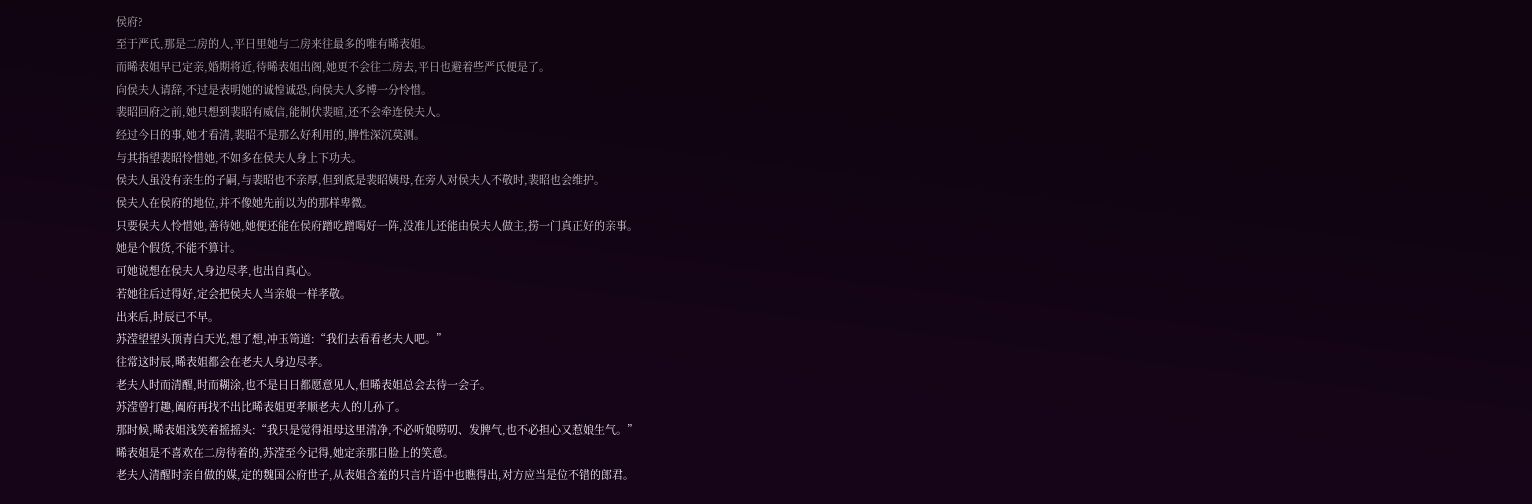侯府?
至于严氏,那是二房的人,平日里她与二房来往最多的唯有晞表姐。
而晞表姐早已定亲,婚期将近,待晞表姐出阁,她更不会往二房去,平日也避着些严氏便是了。
向侯夫人请辞,不过是表明她的诚惶诚恐,向侯夫人多博一分怜惜。
裴昭回府之前,她只想到裴昭有威信,能制伏裴暄,还不会牵连侯夫人。
经过今日的事,她才看清,裴昭不是那么好利用的,脾性深沉莫测。
与其指望裴昭怜惜她,不如多在侯夫人身上下功夫。
侯夫人虽没有亲生的子嗣,与裴昭也不亲厚,但到底是裴昭姨母,在旁人对侯夫人不敬时,裴昭也会维护。
侯夫人在侯府的地位,并不像她先前以为的那样卑微。
只要侯夫人怜惜她,善待她,她便还能在侯府蹭吃蹭喝好一阵,没准儿还能由侯夫人做主,捞一门真正好的亲事。
她是个假货,不能不算计。
可她说想在侯夫人身边尽孝,也出自真心。
若她往后过得好,定会把侯夫人当亲娘一样孝敬。
出来后,时辰已不早。
苏滢望望头顶青白天光,想了想,冲玉笥道:“我们去看看老夫人吧。”
往常这时辰,晞表姐都会在老夫人身边尽孝。
老夫人时而清醒,时而糊涂,也不是日日都愿意见人,但晞表姐总会去待一会子。
苏滢曾打趣,阖府再找不出比晞表姐更孝顺老夫人的儿孙了。
那时候,晞表姐浅笑着摇摇头:“我只是觉得祖母这里清净,不必听娘唠叨、发脾气,也不必担心又惹娘生气。”
晞表姐是不喜欢在二房待着的,苏滢至今记得,她定亲那日脸上的笑意。
老夫人清醒时亲自做的媒,定的魏国公府世子,从表姐含羞的只言片语中也瞧得出,对方应当是位不错的郎君。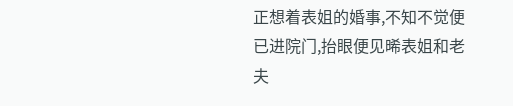正想着表姐的婚事,不知不觉便已进院门,抬眼便见晞表姐和老夫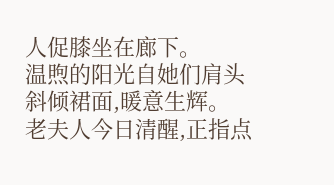人促膝坐在廊下。
温煦的阳光自她们肩头斜倾裙面,暖意生辉。
老夫人今日清醒,正指点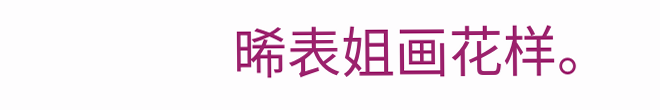晞表姐画花样。